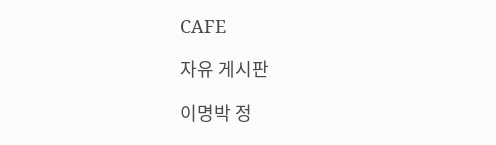CAFE

자유 게시판

이명박 정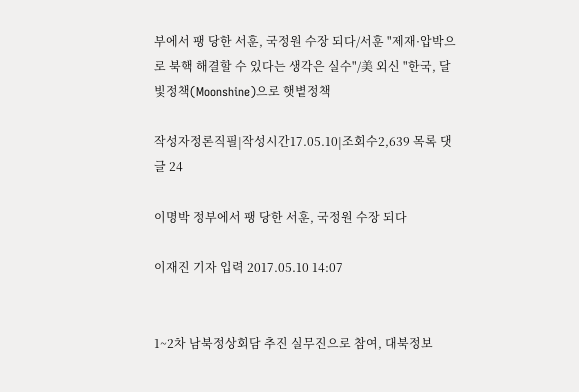부에서 팽 당한 서훈, 국정원 수장 되다/서훈 "제재·압박으로 북핵 해결할 수 있다는 생각은 실수"/美 외신 "한국, 달빛정책(Moonshine)으로 햇볕정책

작성자정론직필|작성시간17.05.10|조회수2,639 목록 댓글 24

이명박 정부에서 팽 당한 서훈, 국정원 수장 되다

이재진 기자 입력 2017.05.10 14:07


1~2차 남북정상회담 추진 실무진으로 참여, 대북정보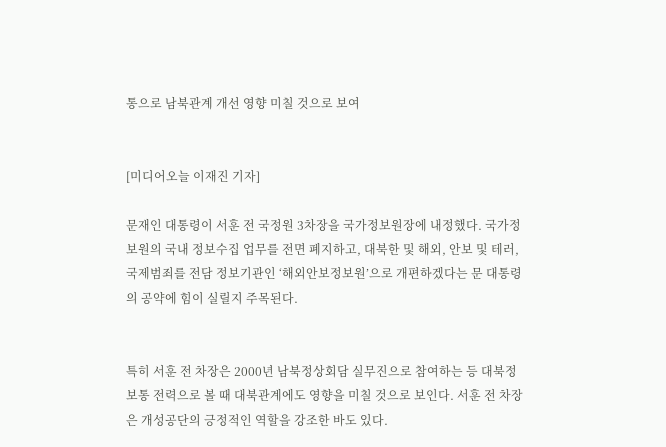통으로 남북관계 개선 영향 미칠 것으로 보여


[미디어오늘 이재진 기자]

문재인 대통령이 서훈 전 국정원 3차장을 국가정보원장에 내정했다. 국가정보원의 국내 정보수집 업무를 전면 폐지하고, 대북한 및 해외, 안보 및 테러, 국제범죄를 전담 정보기관인 ‘해외안보정보원’으로 개편하겠다는 문 대통령의 공약에 힘이 실릴지 주목된다.


특히 서훈 전 차장은 2000년 남북정상회담 실무진으로 참여하는 등 대북정보통 전력으로 볼 때 대북관계에도 영향을 미칠 것으로 보인다. 서훈 전 차장은 개성공단의 긍정적인 역할을 강조한 바도 있다.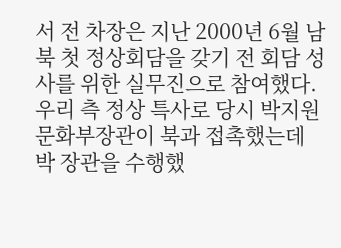서 전 차장은 지난 2000년 6월 남북 첫 정상회담을 갖기 전 회담 성사를 위한 실무진으로 참여했다. 우리 측 정상 특사로 당시 박지원 문화부장관이 북과 접촉했는데 박 장관을 수행했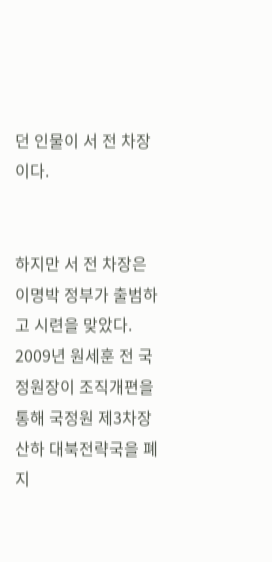던 인물이 서 전 차장이다.


하지만 서 전 차장은 이명박 정부가 출범하고 시련을 맞았다. 2009년 원세훈 전 국정원장이 조직개편을 통해 국정원 제3차장 산하 대북전략국을 폐지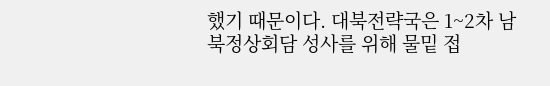했기 때문이다. 대북전략국은 1~2차 남북정상회담 성사를 위해 물밑 접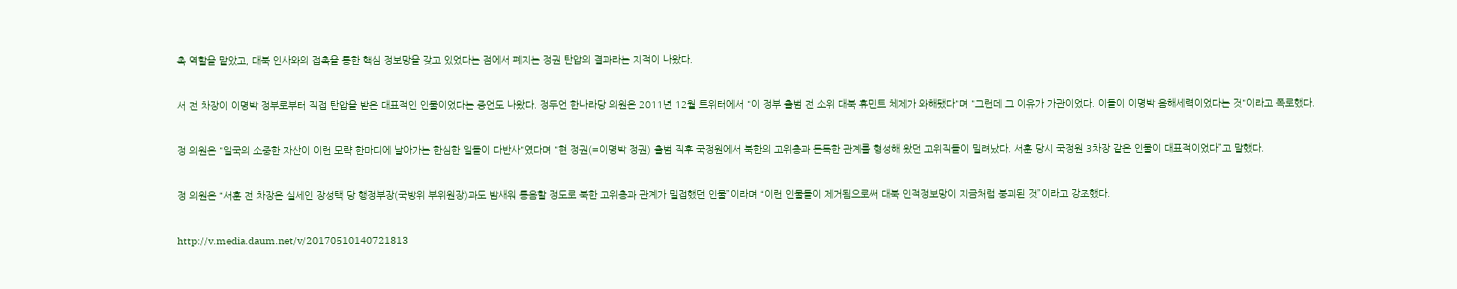촉 역할을 맡았고, 대북 인사와의 접촉을 통한 핵심 정보망을 갖고 있었다는 점에서 폐지는 정권 탄압의 결과라는 지적이 나왔다.


서 전 차장이 이명박 정부로부터 직접 탄압을 받은 대표적인 인물이었다는 증언도 나왔다. 정두언 한나라당 의원은 2011년 12월 트위터에서 "이 정부 출범 전 소위 대북 휴민트 체제가 와해됐다"며 "그런데 그 이유가 가관이었다. 이들이 이명박 음해세력이었다는 것"이라고 폭로했다.


정 의원은 "일국의 소중한 자산이 이런 모략 한마디에 날아가는 한심한 일들이 다반사"였다며 "현 정권(=이명박 정권) 출범 직후 국정원에서 북한의 고위층과 돈독한 관계를 형성해 왔던 고위직들이 밀려났다. 서훈 당시 국정원 3차장 같은 인물이 대표적이었다”고 말했다.


정 의원은 “서훈 전 차장은 실세인 장성택 당 행정부장(국방위 부위원장)과도 밤새워 통음할 정도로 북한 고위층과 관계가 밀접했던 인물”이라며 “이런 인물들이 제거됨으로써 대북 인적정보망이 지금처럼 붕괴된 것”이라고 강조했다.


http://v.media.daum.net/v/20170510140721813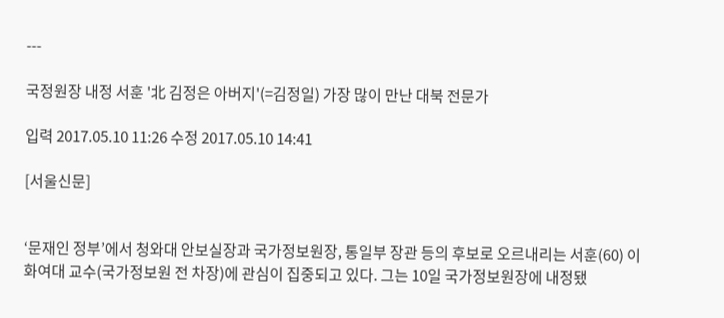---

국정원장 내정 서훈 '北 김정은 아버지'(=김정일) 가장 많이 만난 대북 전문가

입력 2017.05.10 11:26 수정 2017.05.10 14:41

[서울신문]


‘문재인 정부’에서 청와대 안보실장과 국가정보원장, 통일부 장관 등의 후보로 오르내리는 서훈(60) 이화여대 교수(국가정보원 전 차장)에 관심이 집중되고 있다. 그는 10일 국가정보원장에 내정됐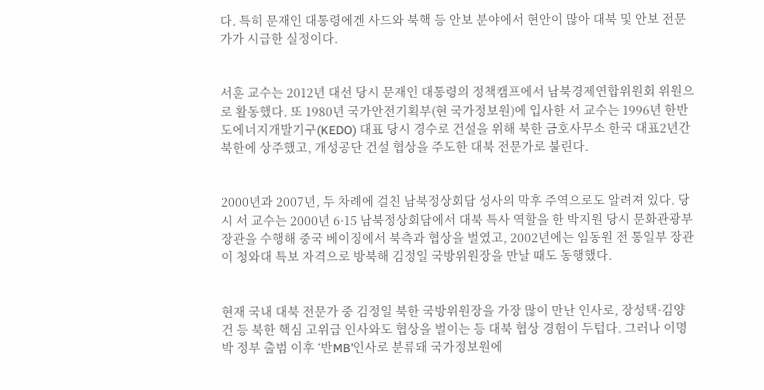다. 특히 문재인 대통령에겐 사드와 북핵 등 안보 분야에서 현안이 많아 대북 및 안보 전문가가 시급한 실정이다.


서훈 교수는 2012년 대선 당시 문재인 대통령의 정책캠프에서 남북경제연합위원회 위원으로 활동했다. 또 1980년 국가안전기획부(현 국가정보원)에 입사한 서 교수는 1996년 한반도에너지개발기구(KEDO) 대표 당시 경수로 건설을 위해 북한 금호사무소 한국 대표2년간 북한에 상주했고, 개성공단 건설 협상을 주도한 대북 전문가로 불린다.


2000년과 2007년, 두 차례에 걸친 남북정상회담 성사의 막후 주역으로도 알려져 있다. 당시 서 교수는 2000년 6·15 남북정상회담에서 대북 특사 역할을 한 박지원 당시 문화관광부 장관을 수행해 중국 베이징에서 북측과 협상을 벌였고, 2002년에는 임동원 전 통일부 장관이 청와대 특보 자격으로 방북해 김정일 국방위원장을 만날 때도 동행했다.


현재 국내 대북 전문가 중 김정일 북한 국방위원장을 가장 많이 만난 인사로, 장성택·김양건 등 북한 핵심 고위급 인사와도 협상을 벌이는 등 대북 협상 경험이 두텁다. 그러나 이명박 정부 출범 이후 ‘반MB’인사로 분류돼 국가정보원에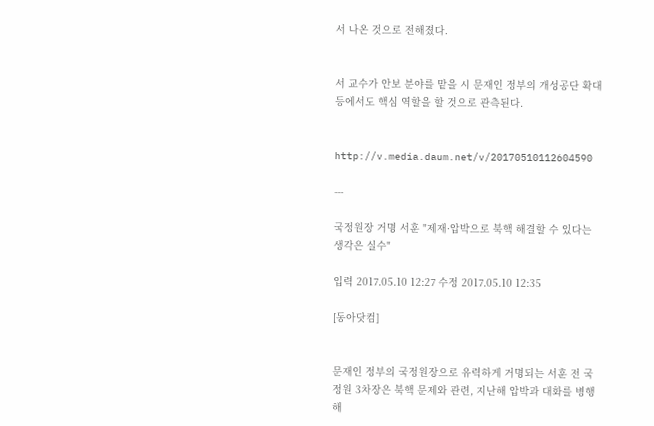서 나온 것으로 전해졌다.


서 교수가 안보 분야를 맡을 시 문재인 정부의 개성공단 확대 등에서도 핵심 역할을 할 것으로 관측된다.


http://v.media.daum.net/v/20170510112604590

---

국정원장 거명 서훈 "제재·압박으로 북핵 해결할 수 있다는 생각은 실수"

입력 2017.05.10 12:27 수정 2017.05.10 12:35

[동아닷컴]


문재인 정부의 국정원장으로 유력하게 거명되는 서훈 전 국정원 3차장은 북핵 문제와 관련, 지난해 압박과 대화를 병행해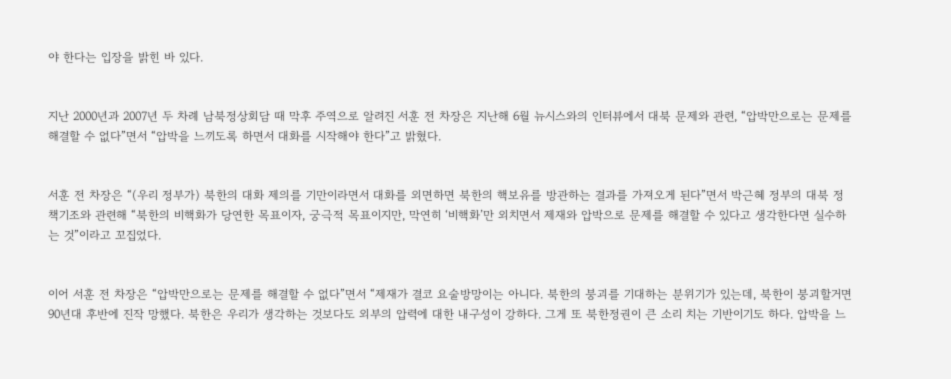야 한다는 입장을 밝힌 바 있다.


지난 2000년과 2007년 두 차례 남북정상회담 때 막후 주역으로 알려진 서훈 전 차장은 지난해 6월 뉴시스와의 인터뷰에서 대북 문제와 관련, “압박만으로는 문제를 해결할 수 없다”면서 “압박을 느끼도록 하면서 대화를 시작해야 한다”고 밝혔다.


서훈 전 차장은 “(우리 정부가) 북한의 대화 제의를 기만이라면서 대화를 외면하면 북한의 핵보유를 방관하는 결과를 가져오게 된다”면서 박근혜 정부의 대북 정책기조와 관련해 “북한의 비핵화가 당연한 목표이자, 궁극적 목표이지만, 막연히 ‘비핵화’만 외치면서 제재와 압박으로 문제를 해결할 수 있다고 생각한다면 실수하는 것”이라고 꼬집었다.


이어 서훈 전 차장은 “압박만으로는 문제를 해결할 수 없다”면서 “제재가 결코 요술방망이는 아니다. 북한의 붕괴를 기대하는 분위기가 있는데, 북한이 붕괴할거면 90년대 후반에 진작 망했다. 북한은 우리가 생각하는 것보다도 외부의 압력에 대한 내구성이 강하다. 그게 또 북한정권이 큰 소리 치는 기반이기도 하다. 압박을 느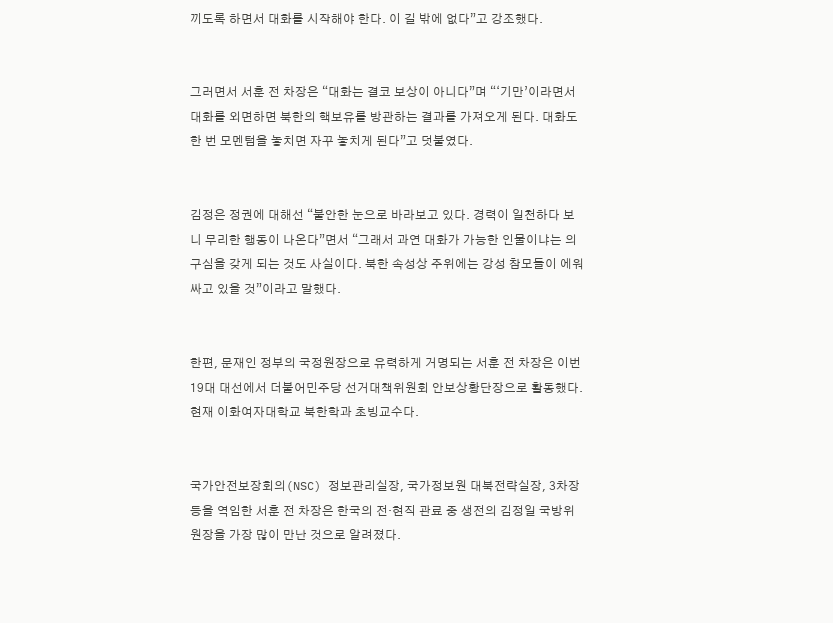끼도록 하면서 대화를 시작해야 한다. 이 길 밖에 없다”고 강조했다.


그러면서 서훈 전 차장은 “대화는 결코 보상이 아니다”며 “‘기만’이라면서 대화를 외면하면 북한의 핵보유를 방관하는 결과를 가져오게 된다. 대화도 한 번 모멘텀을 놓치면 자꾸 놓치게 된다”고 덧붙였다.


김정은 정권에 대해선 “불안한 눈으로 바라보고 있다. 경력이 일천하다 보니 무리한 행동이 나온다”면서 “그래서 과연 대화가 가능한 인물이냐는 의구심을 갖게 되는 것도 사실이다. 북한 속성상 주위에는 강성 참모들이 에워싸고 있을 것”이라고 말했다.


한편, 문재인 정부의 국정원장으로 유력하게 거명되는 서훈 전 차장은 이번 19대 대선에서 더불어민주당 선거대책위원회 안보상황단장으로 활동했다. 현재 이화여자대학교 북한학과 초빙교수다.


국가안전보장회의(NSC) 정보관리실장, 국가정보원 대북전략실장, 3차장 등을 역임한 서훈 전 차장은 한국의 전·현직 관료 중 생전의 김정일 국방위원장을 가장 많이 만난 것으로 알려졌다.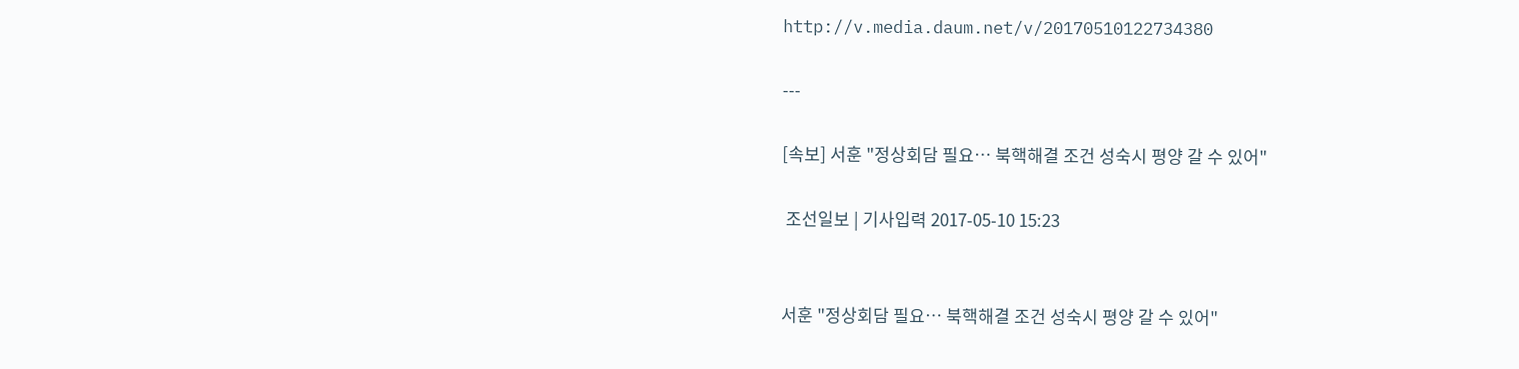http://v.media.daum.net/v/20170510122734380

---

[속보] 서훈 "정상회담 필요… 북핵해결 조건 성숙시 평양 갈 수 있어"

 조선일보 | 기사입력 2017-05-10 15:23


서훈 "정상회담 필요… 북핵해결 조건 성숙시 평양 갈 수 있어"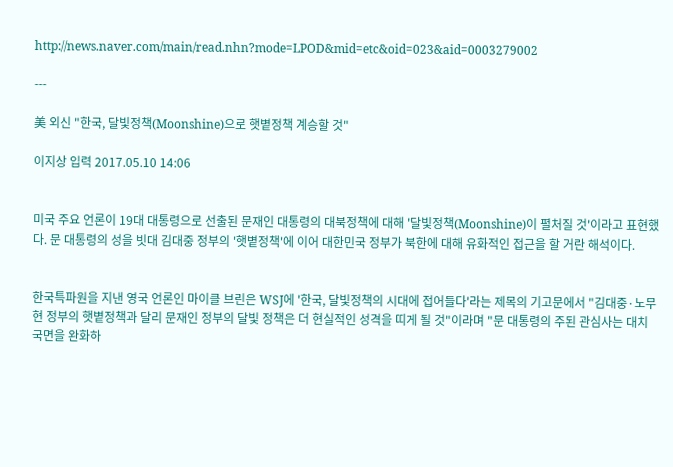http://news.naver.com/main/read.nhn?mode=LPOD&mid=etc&oid=023&aid=0003279002

---

美 외신 "한국, 달빛정책(Moonshine)으로 햇볕정책 계승할 것"

이지상 입력 2017.05.10 14:06


미국 주요 언론이 19대 대통령으로 선출된 문재인 대통령의 대북정책에 대해 '달빛정책(Moonshine)이 펼처질 것'이라고 표현했다. 문 대통령의 성을 빗대 김대중 정부의 '햇볕정책'에 이어 대한민국 정부가 북한에 대해 유화적인 접근을 할 거란 해석이다.


한국특파원을 지낸 영국 언론인 마이클 브린은 WSJ에 '한국, 달빛정책의 시대에 접어들다'라는 제목의 기고문에서 "김대중·노무현 정부의 햇볕정책과 달리 문재인 정부의 달빛 정책은 더 현실적인 성격을 띠게 될 것"이라며 "문 대통령의 주된 관심사는 대치국면을 완화하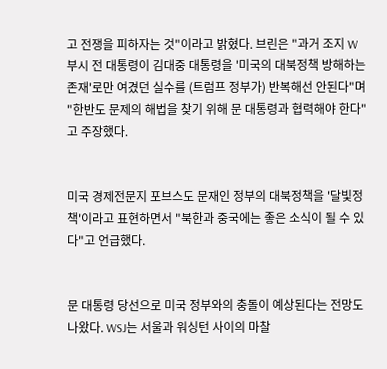고 전쟁을 피하자는 것"이라고 밝혔다. 브린은 "과거 조지 W 부시 전 대통령이 김대중 대통령을 '미국의 대북정책 방해하는 존재'로만 여겼던 실수를 (트럼프 정부가) 반복해선 안된다"며 "한반도 문제의 해법을 찾기 위해 문 대통령과 협력해야 한다"고 주장했다.


미국 경제전문지 포브스도 문재인 정부의 대북정책을 '달빛정책'이라고 표현하면서 "북한과 중국에는 좋은 소식이 될 수 있다"고 언급했다.


문 대통령 당선으로 미국 정부와의 충돌이 예상된다는 전망도 나왔다. WSJ는 서울과 워싱턴 사이의 마찰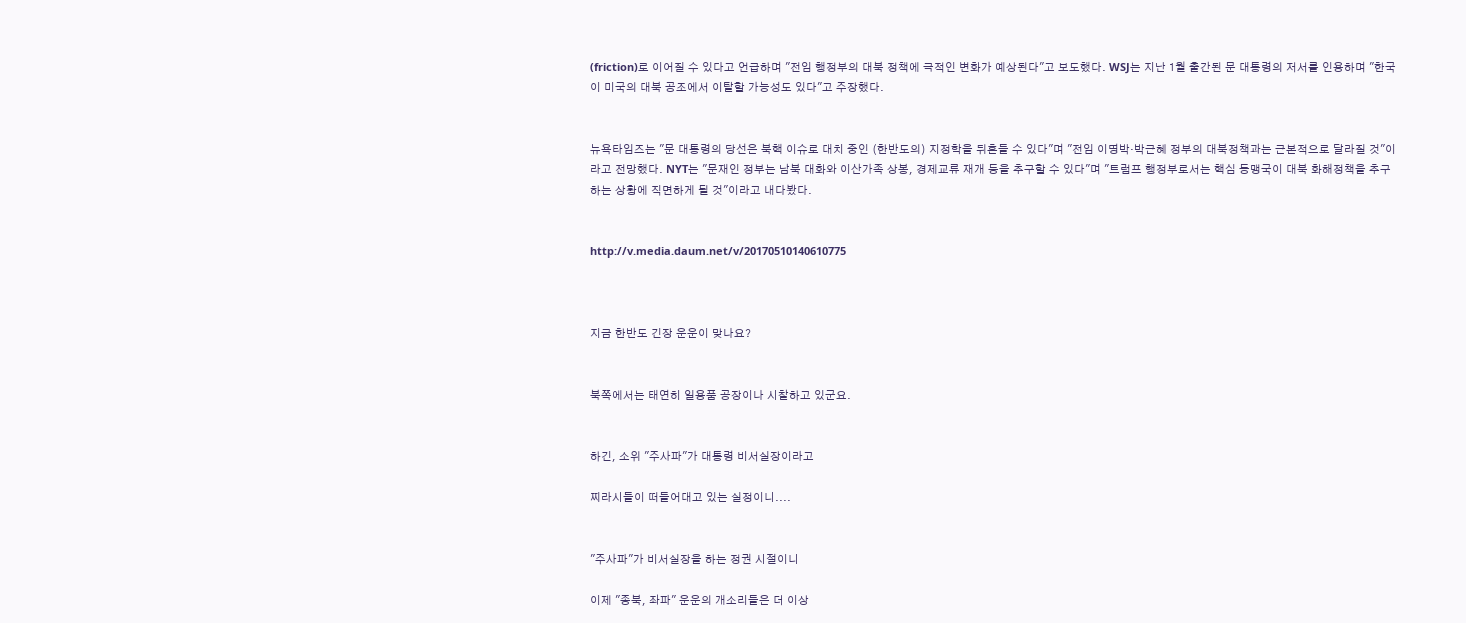(friction)로 이어질 수 있다고 언급하며 "전임 행정부의 대북 정책에 극적인 변화가 예상된다"고 보도했다. WSJ는 지난 1월 출간된 문 대통령의 저서를 인용하며 "한국이 미국의 대북 공조에서 이탈할 가능성도 있다"고 주장했다.


뉴욕타임즈는 "문 대통령의 당선은 북핵 이슈로 대치 중인 (한반도의) 지정학을 뒤흔들 수 있다"며 "전임 이명박·박근혜 정부의 대북정책과는 근본적으로 달라질 것"이라고 전망했다. NYT는 "문재인 정부는 남북 대화와 이산가족 상봉, 경제교류 재개 등을 추구할 수 있다"며 "트럼프 행정부로서는 핵심 동맹국이 대북 화해정책을 추구하는 상황에 직면하게 될 것"이라고 내다봤다.


http://v.media.daum.net/v/20170510140610775



지금 한반도 긴장 운운이 맞나요?


북쪽에서는 태연히 일용품 공장이나 시찰하고 있군요.


하긴, 소위 "주사파"가 대통령 비서실장이라고

찌라시들이 떠들어대고 있는 실정이니....


"주사파"가 비서실장을 하는 정권 시절이니

이제 "종북, 좌파" 운운의 개소리들은 더 이상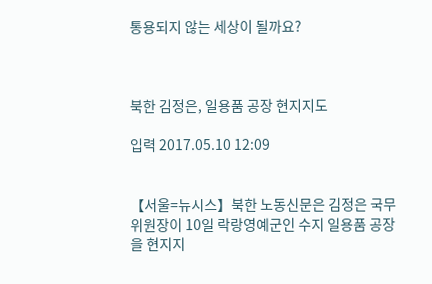통용되지 않는 세상이 될까요?



북한 김정은, 일용품 공장 현지지도

입력 2017.05.10 12:09


【서울=뉴시스】북한 노동신문은 김정은 국무위원장이 10일 락랑영예군인 수지 일용품 공장을 현지지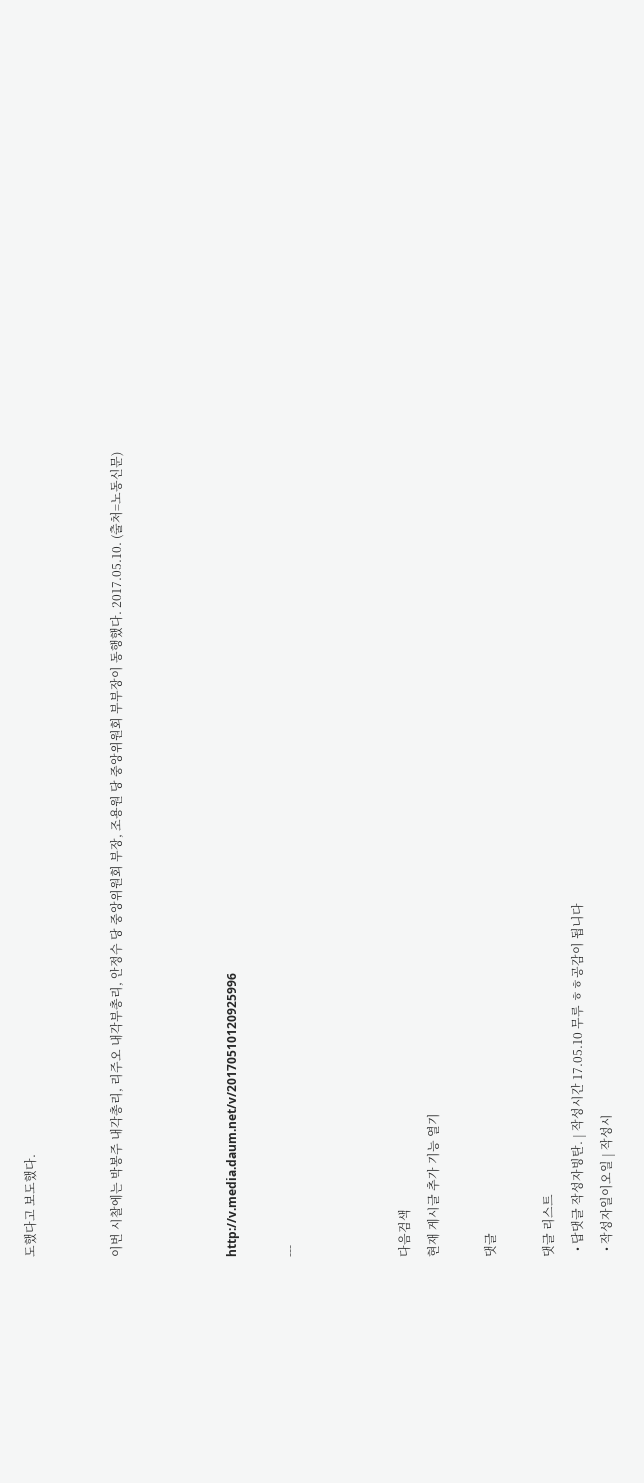도했다고 보도했다.


이번 시찰에는 박봉주 내각총리, 리주오 내각부총리, 안정수 당 중앙위원회 부장, 조용원 당 중앙위원회 부부장이 동행했다. 2017.05.10. (출처=노동신문)



http://v.media.daum.net/v/20170510120925996

---



다음검색
현재 게시글 추가 기능 열기

댓글

댓글 리스트
  • 답댓글 작성자빙탄. | 작성시간 17.05.10 무루 ㅎㅎ공감이 됩니다
  • 작성자일이오일 | 작성시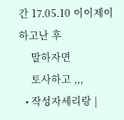간 17.05.10 이이제이 하고난 후
    말하자면
    토사하고 ,,,
  • 작성자세리랑 |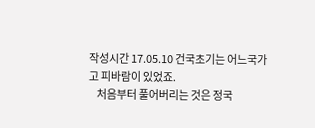작성시간 17.05.10 건국초기는 어느국가고 피바람이 있었죠.
    처음부터 풀어버리는 것은 정국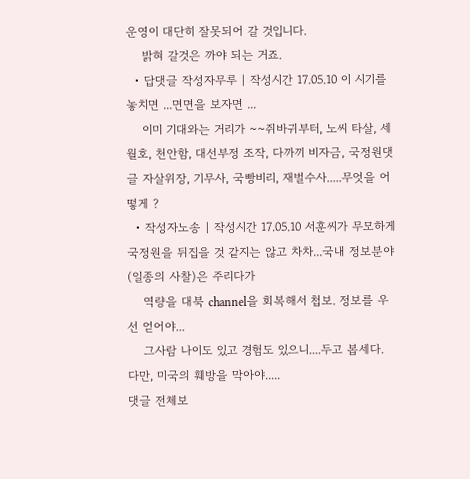운영이 대단히 잘못되어 갈 것입니다.
    밝혀 갈것은 까야 되는 거죠.
  • 답댓글 작성자무루 | 작성시간 17.05.10 이 시기를 놓치면 ...면면을 보자면 ...
    이미 기대와는 거리가 ~~쥐바귀부터, 노씨 타살, 세월호, 천안함, 대선부정 조작, 다까끼 비자금, 국정원댓글 자살위장, 기무사, 국빵비리, 재벌수사.....무엇을 어떻게 ?
  • 작성자노송 | 작성시간 17.05.10 서훈씨가 무모하게 국정원을 뒤집을 것 같지는 않고 차차...국내 정보분야(일종의 사찰)은 주리다가
    역량을 대북 channel을 회복해서 첩보. 정보를 우선 얻어야...
    그사람 나이도 있고 경험도 있으니....두고 봅세다. 다만, 미국의 훼방을 막아야.....
댓글 전체보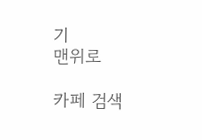기
맨위로

카페 검색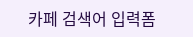카페 검색어 입력폼